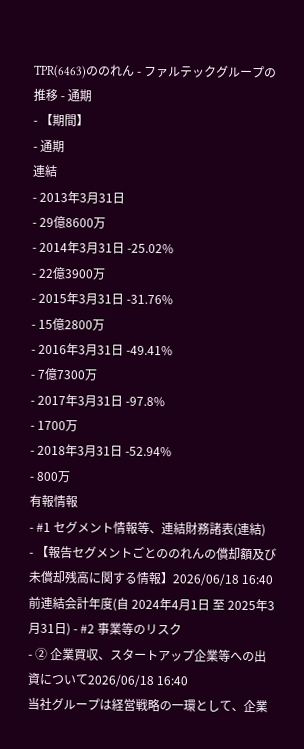TPR(6463)ののれん - ファルテックグループの推移 - 通期
- 【期間】
- 通期
連結
- 2013年3月31日
- 29億8600万
- 2014年3月31日 -25.02%
- 22億3900万
- 2015年3月31日 -31.76%
- 15億2800万
- 2016年3月31日 -49.41%
- 7億7300万
- 2017年3月31日 -97.8%
- 1700万
- 2018年3月31日 -52.94%
- 800万
有報情報
- #1 セグメント情報等、連結財務諸表(連結)
- 【報告セグメントごとののれんの償却額及び未償却残高に関する情報】2026/06/18 16:40
前連結会計年度(自 2024年4月1日 至 2025年3月31日) - #2 事業等のリスク
- ② 企業買収、スタートアップ企業等への出資について2026/06/18 16:40
当社グループは経営戦略の一環として、企業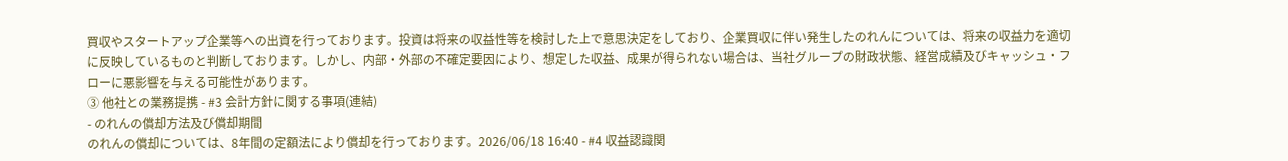買収やスタートアップ企業等への出資を行っております。投資は将来の収益性等を検討した上で意思決定をしており、企業買収に伴い発生したのれんについては、将来の収益力を適切に反映しているものと判断しております。しかし、内部・外部の不確定要因により、想定した収益、成果が得られない場合は、当社グループの財政状態、経営成績及びキャッシュ・フローに悪影響を与える可能性があります。
③ 他社との業務提携 - #3 会計方針に関する事項(連結)
- のれんの償却方法及び償却期間
のれんの償却については、8年間の定額法により償却を行っております。2026/06/18 16:40 - #4 収益認識関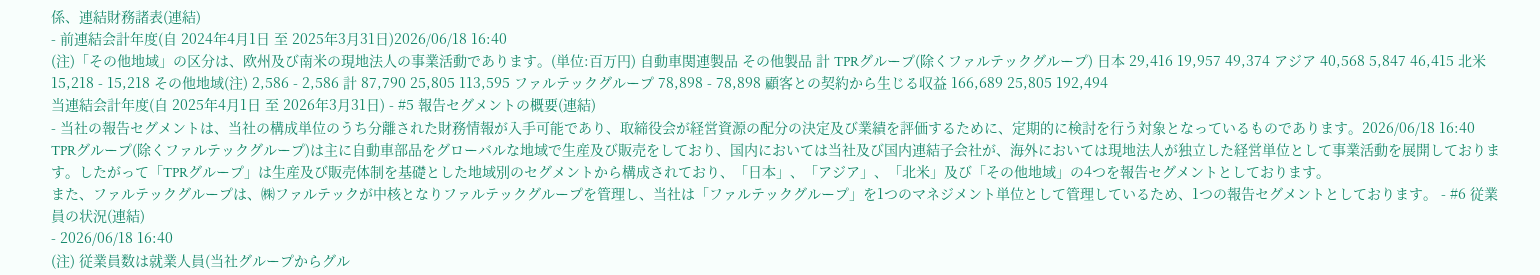係、連結財務諸表(連結)
- 前連結会計年度(自 2024年4月1日 至 2025年3月31日)2026/06/18 16:40
(注)「その他地域」の区分は、欧州及び南米の現地法人の事業活動であります。(単位:百万円) 自動車関連製品 その他製品 計 TPRグループ(除くファルテックグループ) 日本 29,416 19,957 49,374 アジア 40,568 5,847 46,415 北米 15,218 - 15,218 その他地域(注) 2,586 - 2,586 計 87,790 25,805 113,595 ファルテックグループ 78,898 - 78,898 顧客との契約から生じる収益 166,689 25,805 192,494
当連結会計年度(自 2025年4月1日 至 2026年3月31日) - #5 報告セグメントの概要(連結)
- 当社の報告セグメントは、当社の構成単位のうち分離された財務情報が入手可能であり、取締役会が経営資源の配分の決定及び業績を評価するために、定期的に検討を行う対象となっているものであります。2026/06/18 16:40
TPRグループ(除くファルテックグループ)は主に自動車部品をグローバルな地域で生産及び販売をしており、国内においては当社及び国内連結子会社が、海外においては現地法人が独立した経営単位として事業活動を展開しております。したがって「TPRグループ」は生産及び販売体制を基礎とした地域別のセグメントから構成されており、「日本」、「アジア」、「北米」及び「その他地域」の4つを報告セグメントとしております。
また、ファルテックグループは、㈱ファルテックが中核となりファルテックグループを管理し、当社は「ファルテックグループ」を1つのマネジメント単位として管理しているため、1つの報告セグメントとしております。 - #6 従業員の状況(連結)
- 2026/06/18 16:40
(注) 従業員数は就業人員(当社グループからグル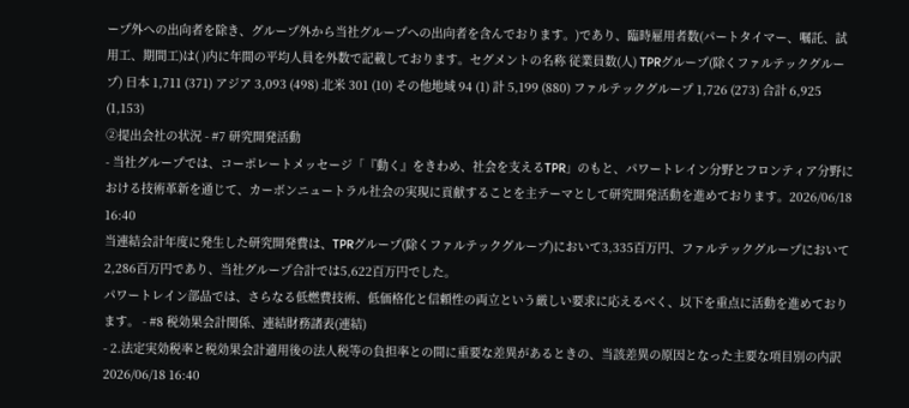ープ外への出向者を除き、グループ外から当社グループへの出向者を含んでおります。)であり、臨時雇用者数(パートタイマー、嘱託、試用工、期間工)は( )内に年間の平均人員を外数で記載しております。セグメントの名称 従業員数(人) TPRグループ(除くファルテックグループ) 日本 1,711 (371) アジア 3,093 (498) 北米 301 (10) その他地域 94 (1) 計 5,199 (880) ファルテックグループ 1,726 (273) 合計 6,925 (1,153)
②提出会社の状況 - #7 研究開発活動
- 当社グループでは、コーポレートメッセージ「『動く』をきわめ、社会を支えるTPR」のもと、パワートレイン分野とフロンティア分野における技術革新を通じて、カーボンニュートラル社会の実現に貢献することを主テーマとして研究開発活動を進めております。2026/06/18 16:40
当連結会計年度に発生した研究開発費は、TPRグループ(除くファルテックグループ)において3,335百万円、ファルテックグループにおいて2,286百万円であり、当社グループ合計では5,622百万円でした。
パワートレイン部品では、さらなる低燃費技術、低価格化と信頼性の両立という厳しい要求に応えるべく、以下を重点に活動を進めております。 - #8 税効果会計関係、連結財務諸表(連結)
- 2.法定実効税率と税効果会計適用後の法人税等の負担率との間に重要な差異があるときの、当該差異の原因となった主要な項目別の内訳2026/06/18 16:40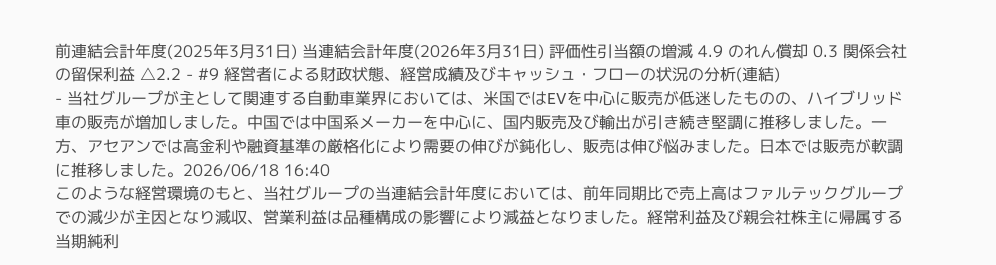前連結会計年度(2025年3月31日) 当連結会計年度(2026年3月31日) 評価性引当額の増減 4.9 のれん償却 0.3 関係会社の留保利益 △2.2 - #9 経営者による財政状態、経営成績及びキャッシュ・フローの状況の分析(連結)
- 当社グループが主として関連する自動車業界においては、米国ではEVを中心に販売が低迷したものの、ハイブリッド車の販売が増加しました。中国では中国系メーカーを中心に、国内販売及び輸出が引き続き堅調に推移しました。一方、アセアンでは高金利や融資基準の厳格化により需要の伸びが鈍化し、販売は伸び悩みました。日本では販売が軟調に推移しました。2026/06/18 16:40
このような経営環境のもと、当社グループの当連結会計年度においては、前年同期比で売上高はファルテックグループでの減少が主因となり減収、営業利益は品種構成の影響により減益となりました。経常利益及び親会社株主に帰属する当期純利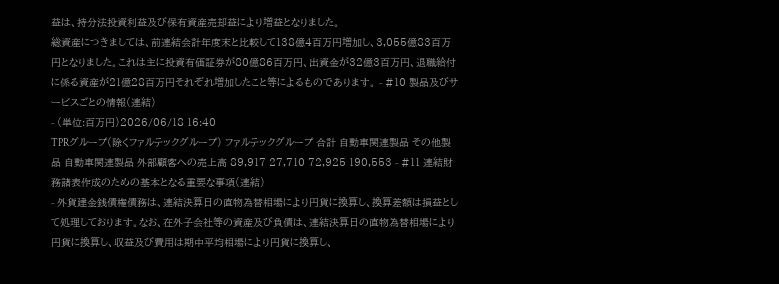益は、持分法投資利益及び保有資産売却益により増益となりました。
総資産につきましては、前連結会計年度末と比較して138億4百万円増加し、3,055億83百万円となりました。これは主に投資有価証券が80億86百万円、出資金が32億3百万円、退職給付に係る資産が21億28百万円それぞれ増加したこと等によるものであります。 - #10 製品及びサービスごとの情報(連結)
- (単位:百万円)2026/06/18 16:40
TPRグループ(除くファルテックグループ) ファルテックグループ 合計 自動車関連製品 その他製品 自動車関連製品 外部顧客への売上高 89,917 27,710 72,925 190,553 - #11 連結財務諸表作成のための基本となる重要な事項(連結)
- 外貨建金銭債権債務は、連結決算日の直物為替相場により円貨に換算し、換算差額は損益として処理しております。なお、在外子会社等の資産及び負債は、連結決算日の直物為替相場により円貨に換算し、収益及び費用は期中平均相場により円貨に換算し、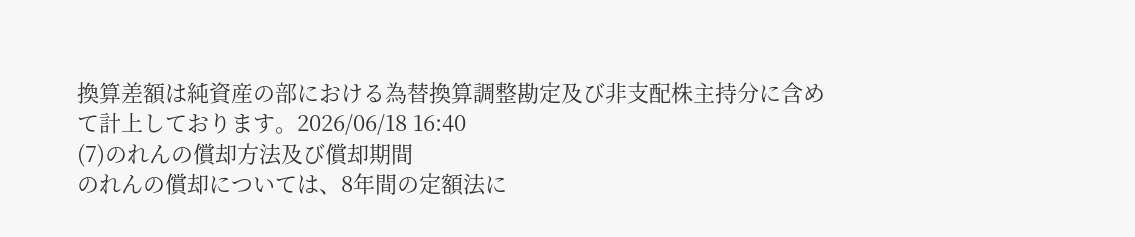換算差額は純資産の部における為替換算調整勘定及び非支配株主持分に含めて計上しております。2026/06/18 16:40
(7)のれんの償却方法及び償却期間
のれんの償却については、8年間の定額法に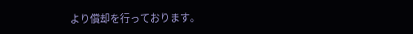より償却を行っております。